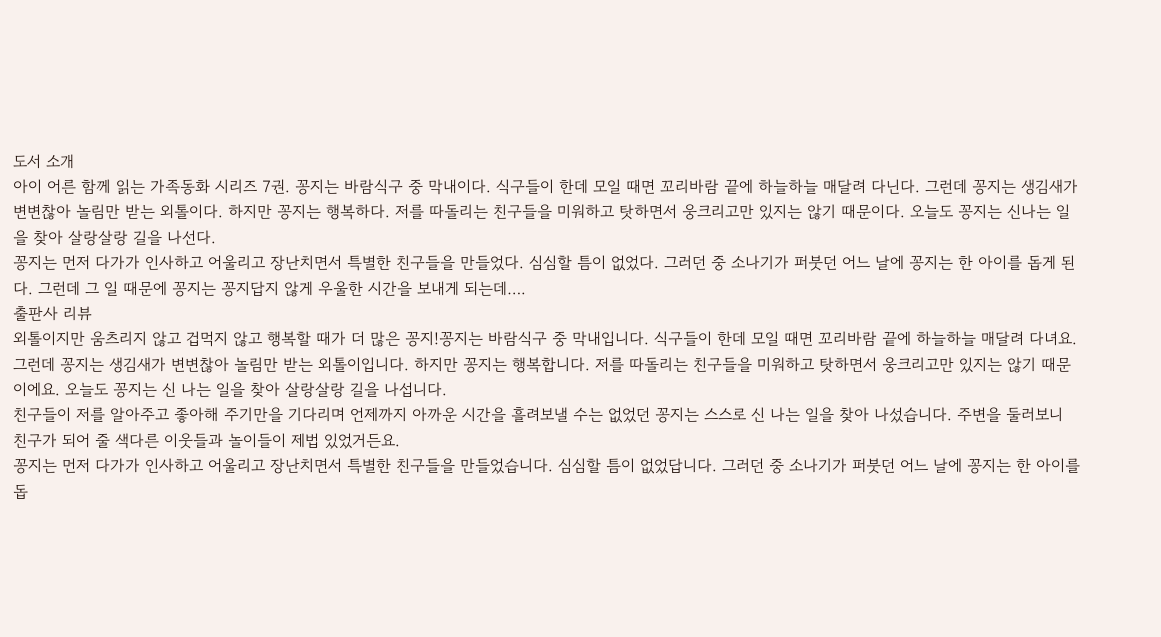도서 소개
아이 어른 함께 읽는 가족동화 시리즈 7권. 꽁지는 바람식구 중 막내이다. 식구들이 한데 모일 때면 꼬리바람 끝에 하늘하늘 매달려 다닌다. 그런데 꽁지는 생김새가 변변찮아 놀림만 받는 외톨이다. 하지만 꽁지는 행복하다. 저를 따돌리는 친구들을 미워하고 탓하면서 웅크리고만 있지는 않기 때문이다. 오늘도 꽁지는 신나는 일을 찾아 살랑살랑 길을 나선다.
꽁지는 먼저 다가가 인사하고 어울리고 장난치면서 특별한 친구들을 만들었다. 심심할 틈이 없었다. 그러던 중 소나기가 퍼붓던 어느 날에 꽁지는 한 아이를 돕게 된다. 그런데 그 일 때문에 꽁지는 꽁지답지 않게 우울한 시간을 보내게 되는데….
출판사 리뷰
외톨이지만 움츠리지 않고 겁먹지 않고 행복할 때가 더 많은 꽁지!꽁지는 바람식구 중 막내입니다. 식구들이 한데 모일 때면 꼬리바람 끝에 하늘하늘 매달려 다녀요. 그런데 꽁지는 생김새가 변변찮아 놀림만 받는 외톨이입니다. 하지만 꽁지는 행복합니다. 저를 따돌리는 친구들을 미워하고 탓하면서 웅크리고만 있지는 않기 때문이에요. 오늘도 꽁지는 신 나는 일을 찾아 살랑살랑 길을 나섭니다.
친구들이 저를 알아주고 좋아해 주기만을 기다리며 언제까지 아까운 시간을 흘려보낼 수는 없었던 꽁지는 스스로 신 나는 일을 찾아 나섰습니다. 주변을 둘러보니 친구가 되어 줄 색다른 이웃들과 놀이들이 제법 있었거든요.
꽁지는 먼저 다가가 인사하고 어울리고 장난치면서 특별한 친구들을 만들었습니다. 심심할 틈이 없었답니다. 그러던 중 소나기가 퍼붓던 어느 날에 꽁지는 한 아이를 돕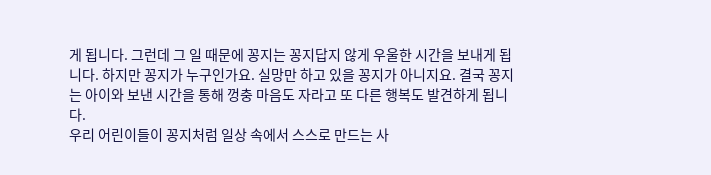게 됩니다. 그런데 그 일 때문에 꽁지는 꽁지답지 않게 우울한 시간을 보내게 됩니다. 하지만 꽁지가 누구인가요. 실망만 하고 있을 꽁지가 아니지요. 결국 꽁지는 아이와 보낸 시간을 통해 껑충 마음도 자라고 또 다른 행복도 발견하게 됩니다.
우리 어린이들이 꽁지처럼 일상 속에서 스스로 만드는 사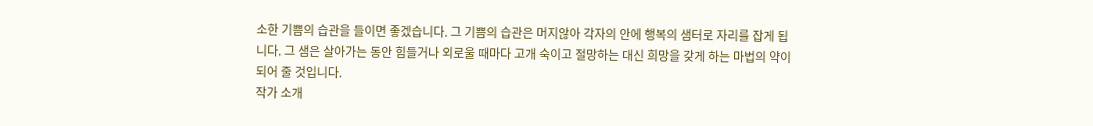소한 기쁨의 습관을 들이면 좋겠습니다. 그 기쁨의 습관은 머지않아 각자의 안에 행복의 샘터로 자리를 잡게 됩니다. 그 샘은 살아가는 동안 힘들거나 외로울 때마다 고개 숙이고 절망하는 대신 희망을 갖게 하는 마법의 약이 되어 줄 것입니다.
작가 소개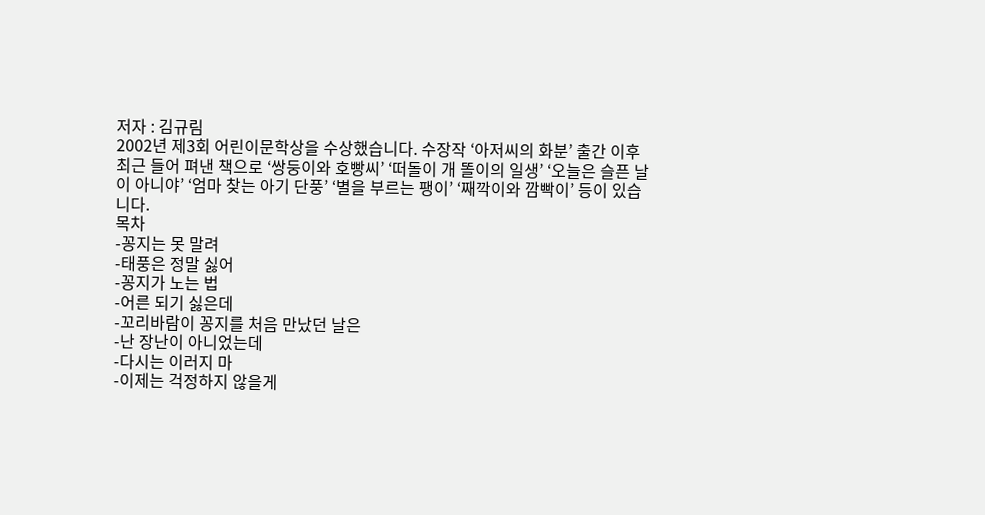저자 : 김규림
2002년 제3회 어린이문학상을 수상했습니다. 수장작 ‘아저씨의 화분’ 출간 이후 최근 들어 펴낸 책으로 ‘쌍둥이와 호빵씨’ ‘떠돌이 개 똘이의 일생’ ‘오늘은 슬픈 날이 아니야’ ‘엄마 찾는 아기 단풍’ ‘별을 부르는 팽이’ ‘째깍이와 깜빡이’ 등이 있습니다.
목차
-꽁지는 못 말려
-태풍은 정말 싫어
-꽁지가 노는 법
-어른 되기 싫은데
-꼬리바람이 꽁지를 처음 만났던 날은
-난 장난이 아니었는데
-다시는 이러지 마
-이제는 걱정하지 않을게